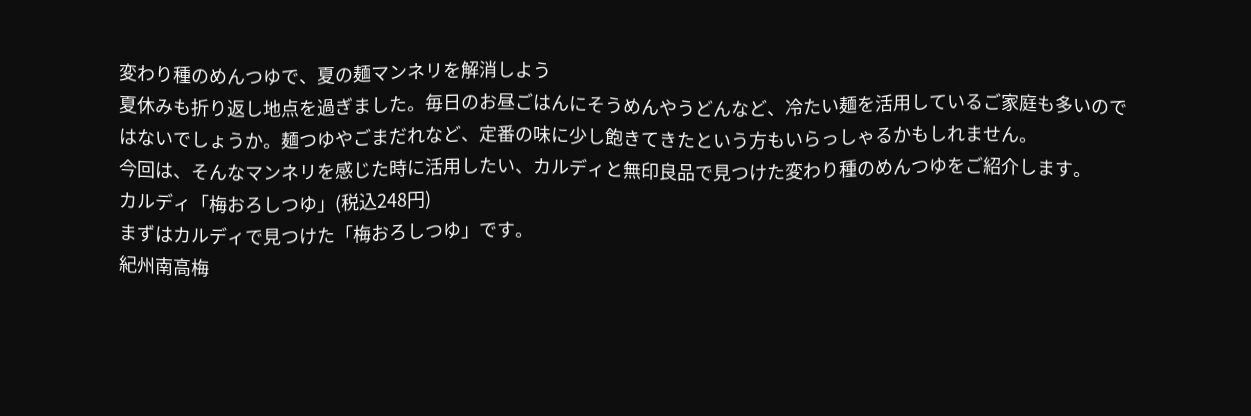変わり種のめんつゆで、夏の麺マンネリを解消しよう
夏休みも折り返し地点を過ぎました。毎日のお昼ごはんにそうめんやうどんなど、冷たい麺を活用しているご家庭も多いのではないでしょうか。麺つゆやごまだれなど、定番の味に少し飽きてきたという方もいらっしゃるかもしれません。
今回は、そんなマンネリを感じた時に活用したい、カルディと無印良品で見つけた変わり種のめんつゆをご紹介します。
カルディ「梅おろしつゆ」(税込248円)
まずはカルディで見つけた「梅おろしつゆ」です。
紀州南高梅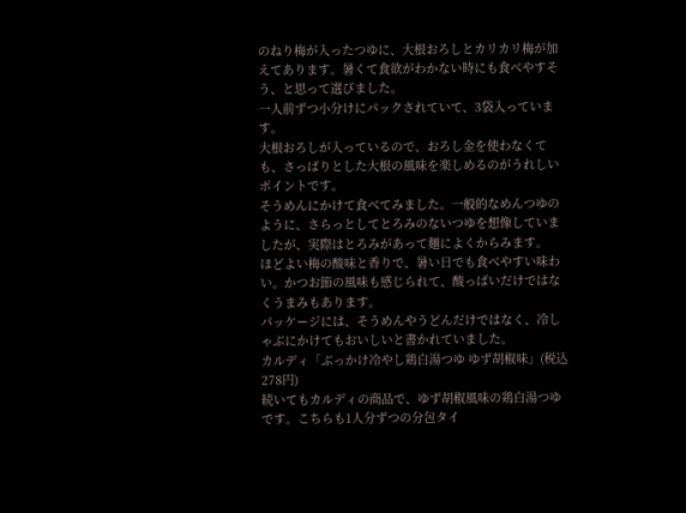のねり梅が入ったつゆに、大根おろしとカリカリ梅が加えてあります。暑くて食欲がわかない時にも食べやすそう、と思って選びました。
一人前ずつ小分けにパックされていて、3袋入っています。
大根おろしが入っているので、おろし金を使わなくても、さっぱりとした大根の風味を楽しめるのがうれしいポイントです。
そうめんにかけて食べてみました。一般的なめんつゆのように、さらっとしてとろみのないつゆを想像していましたが、実際はとろみがあって麺によくからみます。
ほどよい梅の酸味と香りで、暑い日でも食べやすい味わい。かつお節の風味も感じられて、酸っぱいだけではなくうまみもあります。
パッケージには、そうめんやうどんだけではなく、冷しゃぶにかけてもおいしいと書かれていました。
カルディ「ぶっかけ冷やし鶏白湯つゆ ゆず胡椒味」(税込278円)
続いてもカルディの商品で、ゆず胡椒風味の鶏白湯つゆです。こちらも1人分ずつの分包タイ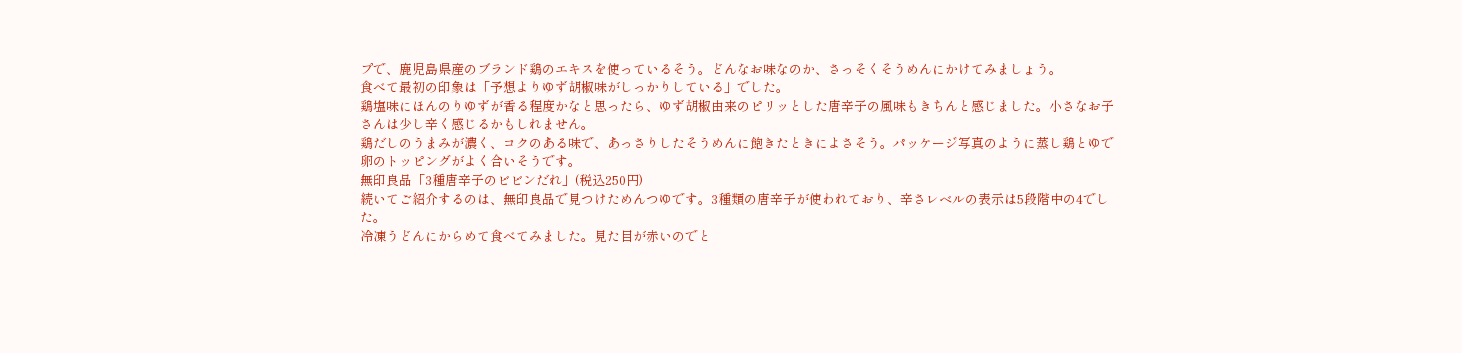プで、鹿児島県産のブランド鶏のエキスを使っているそう。どんなお味なのか、さっそくそうめんにかけてみましょう。
食べて最初の印象は「予想よりゆず胡椒味がしっかりしている」でした。
鶏塩味にほんのりゆずが香る程度かなと思ったら、ゆず胡椒由来のピリッとした唐辛子の風味もきちんと感じました。小さなお子さんは少し辛く感じるかもしれません。
鶏だしのうまみが濃く、コクのある味で、あっさりしたそうめんに飽きたときによさそう。パッケージ写真のように蒸し鶏とゆで卵のトッピングがよく合いそうです。
無印良品「3種唐辛子のビビンだれ」(税込250円)
続いてご紹介するのは、無印良品で見つけためんつゆです。3種類の唐辛子が使われており、辛さレベルの表示は5段階中の4でした。
冷凍うどんにからめて食べてみました。見た目が赤いのでと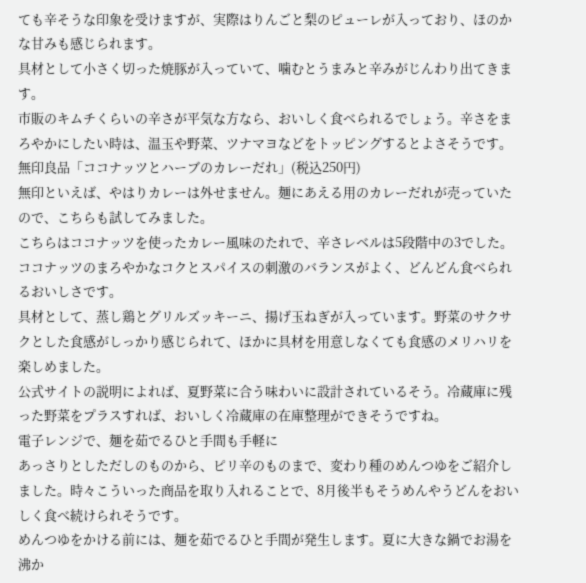ても辛そうな印象を受けますが、実際はりんごと梨のピューレが入っており、ほのかな甘みも感じられます。
具材として小さく切った焼豚が入っていて、噛むとうまみと辛みがじんわり出てきます。
市販のキムチくらいの辛さが平気な方なら、おいしく食べられるでしょう。辛さをまろやかにしたい時は、温玉や野菜、ツナマヨなどをトッピングするとよさそうです。
無印良品「ココナッツとハーブのカレーだれ」(税込250円)
無印といえば、やはりカレーは外せません。麺にあえる用のカレーだれが売っていたので、こちらも試してみました。
こちらはココナッツを使ったカレー風味のたれで、辛さレベルは5段階中の3でした。
ココナッツのまろやかなコクとスパイスの刺激のバランスがよく、どんどん食べられるおいしさです。
具材として、蒸し鶏とグリルズッキーニ、揚げ玉ねぎが入っています。野菜のサクサクとした食感がしっかり感じられて、ほかに具材を用意しなくても食感のメリハリを楽しめました。
公式サイトの説明によれば、夏野菜に合う味わいに設計されているそう。冷蔵庫に残った野菜をプラスすれば、おいしく冷蔵庫の在庫整理ができそうですね。
電子レンジで、麺を茹でるひと手間も手軽に
あっさりとしただしのものから、ピリ辛のものまで、変わり種のめんつゆをご紹介しました。時々こういった商品を取り入れることで、8月後半もそうめんやうどんをおいしく食べ続けられそうです。
めんつゆをかける前には、麺を茹でるひと手間が発生します。夏に大きな鍋でお湯を沸か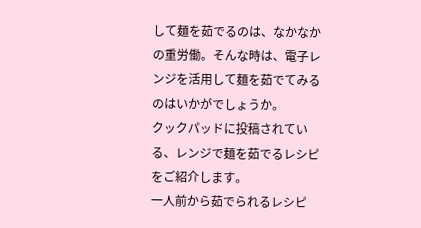して麺を茹でるのは、なかなかの重労働。そんな時は、電子レンジを活用して麺を茹でてみるのはいかがでしょうか。
クックパッドに投稿されている、レンジで麺を茹でるレシピをご紹介します。
一人前から茹でられるレシピ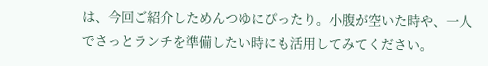は、今回ご紹介しためんつゆにぴったり。小腹が空いた時や、一人でさっとランチを準備したい時にも活用してみてください。